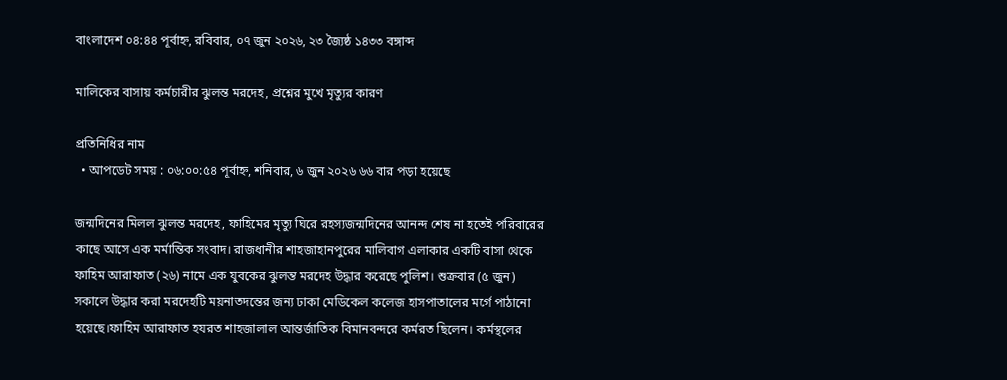বাংলাদেশ ০৪:৪৪ পূর্বাহ্ন, রবিবার, ০৭ জুন ২০২৬, ২৩ জ্যৈষ্ঠ ১৪৩৩ বঙ্গাব্দ

মালিকের বাসায় কর্মচারীর ঝুলন্ত মরদেহ, প্রশ্নের মুখে মৃত্যুর কারণ

প্রতিনিধির নাম
  • আপডেট সময় : ০৬:০০:৫৪ পূর্বাহ্ন, শনিবার, ৬ জুন ২০২৬ ৬৬ বার পড়া হয়েছে

জন্মদিনের মিলল ঝুলন্ত মরদেহ, ফাহিমের মৃত্যু ঘিরে রহস্যজন্মদিনের আনন্দ শেষ না হতেই পরিবারের কাছে আসে এক মর্মান্তিক সংবাদ। রাজধানীর শাহজাহানপুরের মালিবাগ এলাকার একটি বাসা থেকে ফাহিম আরাফাত (২৬) নামে এক যুবকের ঝুলন্ত মরদেহ উদ্ধার করেছে পুলিশ। শুক্রবার (৫ জুন) সকালে উদ্ধার করা মরদেহটি ময়নাতদন্তের জন্য ঢাকা মেডিকেল কলেজ হাসপাতালের মর্গে পাঠানো হয়েছে।ফাহিম আরাফাত হযরত শাহজালাল আন্তর্জাতিক বিমানবন্দরে কর্মরত ছিলেন। কর্মস্থলের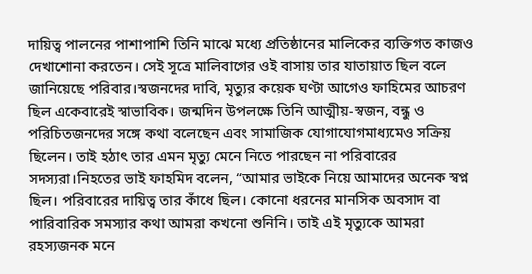দায়িত্ব পালনের পাশাপাশি তিনি মাঝে মধ্যে প্রতিষ্ঠানের মালিকের ব্যক্তিগত কাজও দেখাশোনা করতেন। সেই সূত্রে মালিবাগের ওই বাসায় তার যাতায়াত ছিল বলে জানিয়েছে পরিবার।স্বজনদের দাবি, মৃত্যুর কয়েক ঘণ্টা আগেও ফাহিমের আচরণ ছিল একেবারেই স্বাভাবিক। জন্মদিন উপলক্ষে তিনি আত্মীয়-স্বজন, বন্ধু ও পরিচিতজনদের সঙ্গে কথা বলেছেন এবং সামাজিক যোগাযোগমাধ্যমেও সক্রিয় ছিলেন। তাই হঠাৎ তার এমন মৃত্যু মেনে নিতে পারছেন না পরিবারের সদস্যরা।নিহতের ভাই ফাহমিদ বলেন, “আমার ভাইকে নিয়ে আমাদের অনেক স্বপ্ন ছিল। পরিবারের দায়িত্ব তার কাঁধে ছিল। কোনো ধরনের মানসিক অবসাদ বা পারিবারিক সমস্যার কথা আমরা কখনো শুনিনি। তাই এই মৃত্যুকে আমরা রহস্যজনক মনে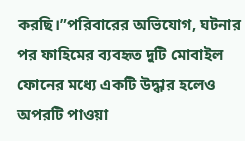করছি।”পরিবারের অভিযোগ, ঘটনার পর ফাহিমের ব্যবহৃত দুটি মোবাইল ফোনের মধ্যে একটি উদ্ধার হলেও অপরটি পাওয়া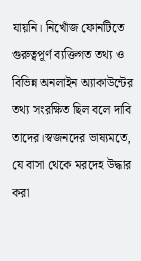যায়নি। নিখোঁজ ফোনটিতে গুরুত্বপূর্ণ ব্যক্তিগত তথ্য ও বিভিন্ন অনলাইন অ্যাকাউন্টের তথ্য সংরক্ষিত ছিল বলে দাবি তাদের।স্বজনদের ভাষ্যমতে, যে বাসা থেকে মরদেহ উদ্ধার করা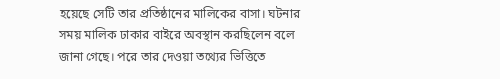হয়েছে সেটি তার প্রতিষ্ঠানের মালিকের বাসা। ঘটনার সময় মালিক ঢাকার বাইরে অবস্থান করছিলেন বলে জানা গেছে। পরে তার দেওয়া তথ্যের ভিত্তিতে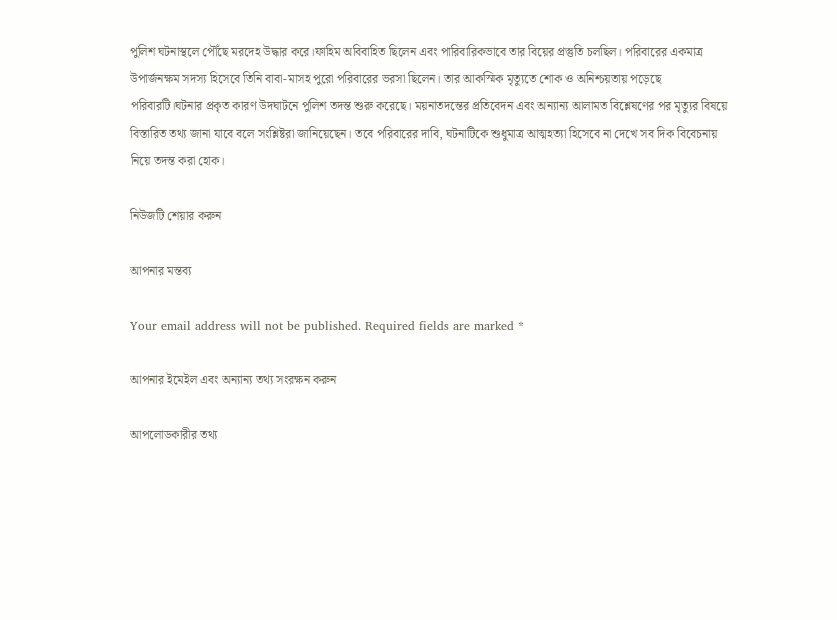পুলিশ ঘটনাস্থলে পৌঁছে মরদেহ উদ্ধার করে।ফাহিম অবিবাহিত ছিলেন এবং পারিবারিকভাবে তার বিয়ের প্রস্তুতি চলছিল। পরিবারের একমাত্র উপার্জনক্ষম সদস্য হিসেবে তিনি বাবা-মাসহ পুরো পরিবারের ভরসা ছিলেন। তার আকস্মিক মৃত্যুতে শোক ও অনিশ্চয়তায় পড়েছে পরিবারটি।ঘটনার প্রকৃত কারণ উদঘাটনে পুলিশ তদন্ত শুরু করেছে। ময়নাতদন্তের প্রতিবেদন এবং অন্যান্য আলামত বিশ্লেষণের পর মৃত্যুর বিষয়ে বিস্তারিত তথ্য জানা যাবে বলে সংশ্লিষ্টরা জানিয়েছেন। তবে পরিবারের দাবি, ঘটনাটিকে শুধুমাত্র আত্মহত্যা হিসেবে না দেখে সব দিক বিবেচনায় নিয়ে তদন্ত করা হোক।

নিউজটি শেয়ার করুন

আপনার মন্তব্য

Your email address will not be published. Required fields are marked *

আপনার ইমেইল এবং অন্যান্য তথ্য সংরক্ষন করুন

আপলোডকারীর তথ্য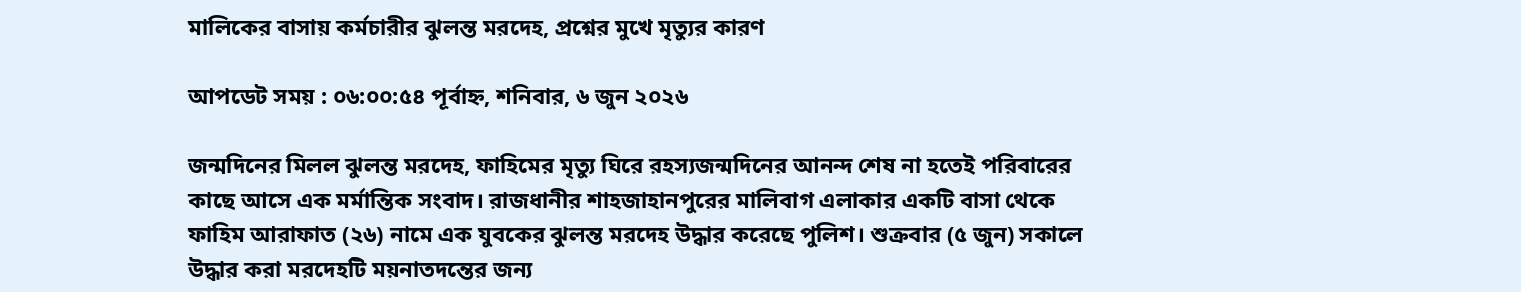মালিকের বাসায় কর্মচারীর ঝুলন্ত মরদেহ, প্রশ্নের মুখে মৃত্যুর কারণ

আপডেট সময় : ০৬:০০:৫৪ পূর্বাহ্ন, শনিবার, ৬ জুন ২০২৬

জন্মদিনের মিলল ঝুলন্ত মরদেহ, ফাহিমের মৃত্যু ঘিরে রহস্যজন্মদিনের আনন্দ শেষ না হতেই পরিবারের কাছে আসে এক মর্মান্তিক সংবাদ। রাজধানীর শাহজাহানপুরের মালিবাগ এলাকার একটি বাসা থেকে ফাহিম আরাফাত (২৬) নামে এক যুবকের ঝুলন্ত মরদেহ উদ্ধার করেছে পুলিশ। শুক্রবার (৫ জুন) সকালে উদ্ধার করা মরদেহটি ময়নাতদন্তের জন্য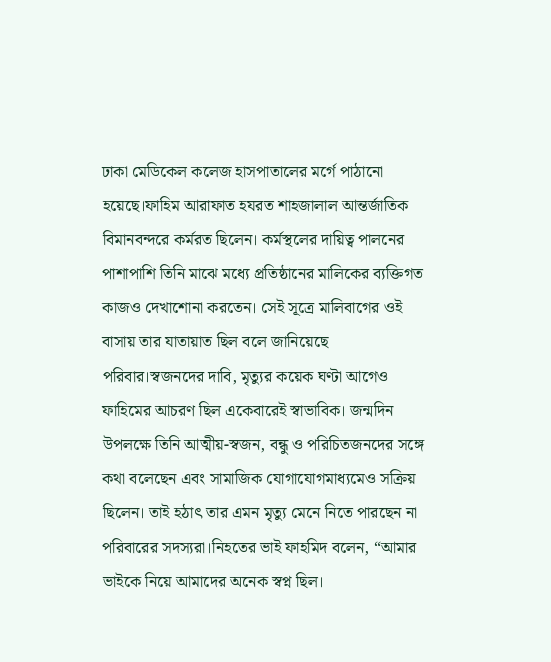ঢাকা মেডিকেল কলেজ হাসপাতালের মর্গে পাঠানো হয়েছে।ফাহিম আরাফাত হযরত শাহজালাল আন্তর্জাতিক বিমানবন্দরে কর্মরত ছিলেন। কর্মস্থলের দায়িত্ব পালনের পাশাপাশি তিনি মাঝে মধ্যে প্রতিষ্ঠানের মালিকের ব্যক্তিগত কাজও দেখাশোনা করতেন। সেই সূত্রে মালিবাগের ওই বাসায় তার যাতায়াত ছিল বলে জানিয়েছে পরিবার।স্বজনদের দাবি, মৃত্যুর কয়েক ঘণ্টা আগেও ফাহিমের আচরণ ছিল একেবারেই স্বাভাবিক। জন্মদিন উপলক্ষে তিনি আত্মীয়-স্বজন, বন্ধু ও পরিচিতজনদের সঙ্গে কথা বলেছেন এবং সামাজিক যোগাযোগমাধ্যমেও সক্রিয় ছিলেন। তাই হঠাৎ তার এমন মৃত্যু মেনে নিতে পারছেন না পরিবারের সদস্যরা।নিহতের ভাই ফাহমিদ বলেন, “আমার ভাইকে নিয়ে আমাদের অনেক স্বপ্ন ছিল।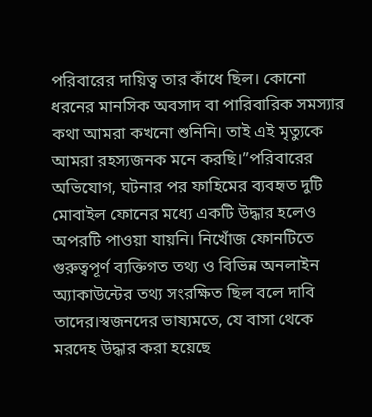পরিবারের দায়িত্ব তার কাঁধে ছিল। কোনো ধরনের মানসিক অবসাদ বা পারিবারিক সমস্যার কথা আমরা কখনো শুনিনি। তাই এই মৃত্যুকে আমরা রহস্যজনক মনে করছি।”পরিবারের অভিযোগ, ঘটনার পর ফাহিমের ব্যবহৃত দুটি মোবাইল ফোনের মধ্যে একটি উদ্ধার হলেও অপরটি পাওয়া যায়নি। নিখোঁজ ফোনটিতে গুরুত্বপূর্ণ ব্যক্তিগত তথ্য ও বিভিন্ন অনলাইন অ্যাকাউন্টের তথ্য সংরক্ষিত ছিল বলে দাবি তাদের।স্বজনদের ভাষ্যমতে, যে বাসা থেকে মরদেহ উদ্ধার করা হয়েছে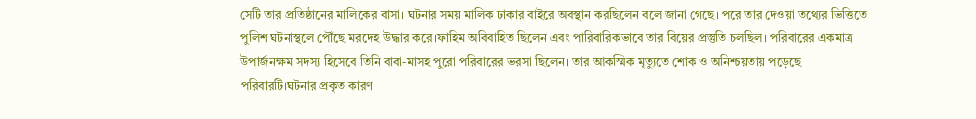সেটি তার প্রতিষ্ঠানের মালিকের বাসা। ঘটনার সময় মালিক ঢাকার বাইরে অবস্থান করছিলেন বলে জানা গেছে। পরে তার দেওয়া তথ্যের ভিত্তিতে পুলিশ ঘটনাস্থলে পৌঁছে মরদেহ উদ্ধার করে।ফাহিম অবিবাহিত ছিলেন এবং পারিবারিকভাবে তার বিয়ের প্রস্তুতি চলছিল। পরিবারের একমাত্র উপার্জনক্ষম সদস্য হিসেবে তিনি বাবা-মাসহ পুরো পরিবারের ভরসা ছিলেন। তার আকস্মিক মৃত্যুতে শোক ও অনিশ্চয়তায় পড়েছে পরিবারটি।ঘটনার প্রকৃত কারণ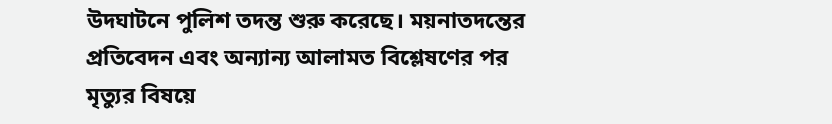উদঘাটনে পুলিশ তদন্ত শুরু করেছে। ময়নাতদন্তের প্রতিবেদন এবং অন্যান্য আলামত বিশ্লেষণের পর মৃত্যুর বিষয়ে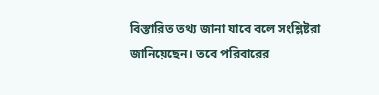বিস্তারিত তথ্য জানা যাবে বলে সংশ্লিষ্টরা জানিয়েছেন। তবে পরিবারের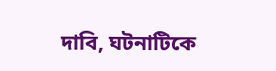দাবি, ঘটনাটিকে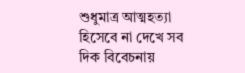শুধুমাত্র আত্মহত্যা হিসেবে না দেখে সব দিক বিবেচনায়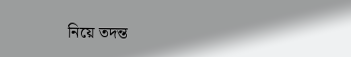নিয়ে তদন্ত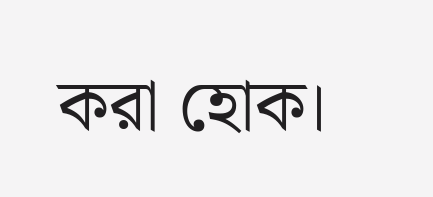করা হোক।